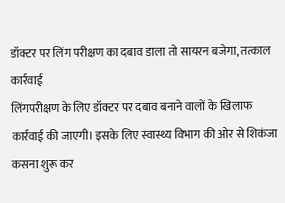डॉक्टर पर लिंग परीक्षण का दबाव डाला तो सायरन बजेगा, तत्काल कार्रवाई
लिंगपरीक्षण के लिए डॉक्टर पर दबाव बनाने वालों के खिलाफ कार्रवाई की जाएगी। इसके लिए स्वास्थ्य विभाग की ओर से शिकंजा कसना शुरू कर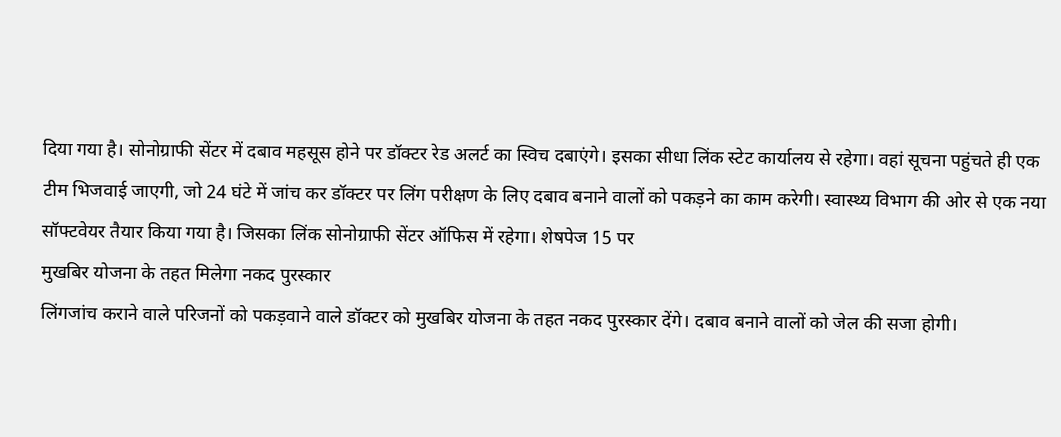दिया गया है। सोनोग्राफी सेंटर में दबाव महसूस होने पर डॉक्टर रेड अलर्ट का स्विच दबाएंगे। इसका सीधा लिंक स्टेट कार्यालय से रहेगा। वहां सूचना पहुंचते ही एक टीम भिजवाई जाएगी, जो 24 घंटे में जांच कर डॉक्टर पर लिंग परीक्षण के लिए दबाव बनाने वालों को पकड़ने का काम करेगी। स्वास्थ्य विभाग की ओर से एक नया सॉफ्टवेयर तैयार किया गया है। जिसका लिंक सोनोग्राफी सेंटर ऑफिस में रहेगा। शेषपेज 15 पर
मुखबिर योजना के तहत मिलेगा नकद पुरस्कार
लिंगजांच कराने वाले परिजनों को पकड़वाने वाले डॉक्टर को मुखबिर योजना के तहत नकद पुरस्कार देंगे। दबाव बनाने वालों को जेल की सजा होगी।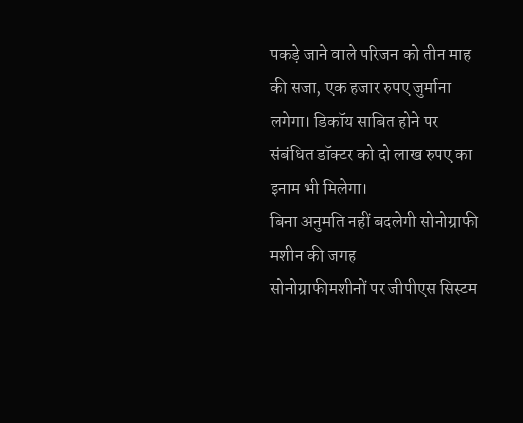पकड़े जाने वाले परिजन को तीन माह की सजा, एक हजार रुपए जुर्माना लगेगा। डिकॉय साबित होने पर संबंधित डॉक्टर को दो लाख रुपए का इनाम भी मिलेगा।
बिना अनुमति नहीं बदलेगी सोनोग्राफी मशीन की जगह
सोनोग्राफीमशीनों पर जीपीएस सिस्टम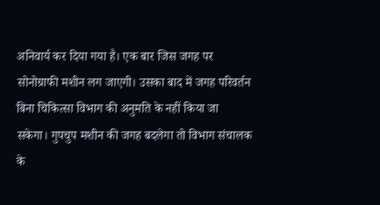अनिवार्य कर दिया गया है। एक बार जिस जगह पर सोनोग्राफी मशीन लग जाएगी। उसका बाद में जगह परिवर्तन बिना चिकित्सा विभाग की अनुमति के नहीं किया जा सकेगा। गुपचुप मशीन की जगह बदलेगा तो विभाग संचालक के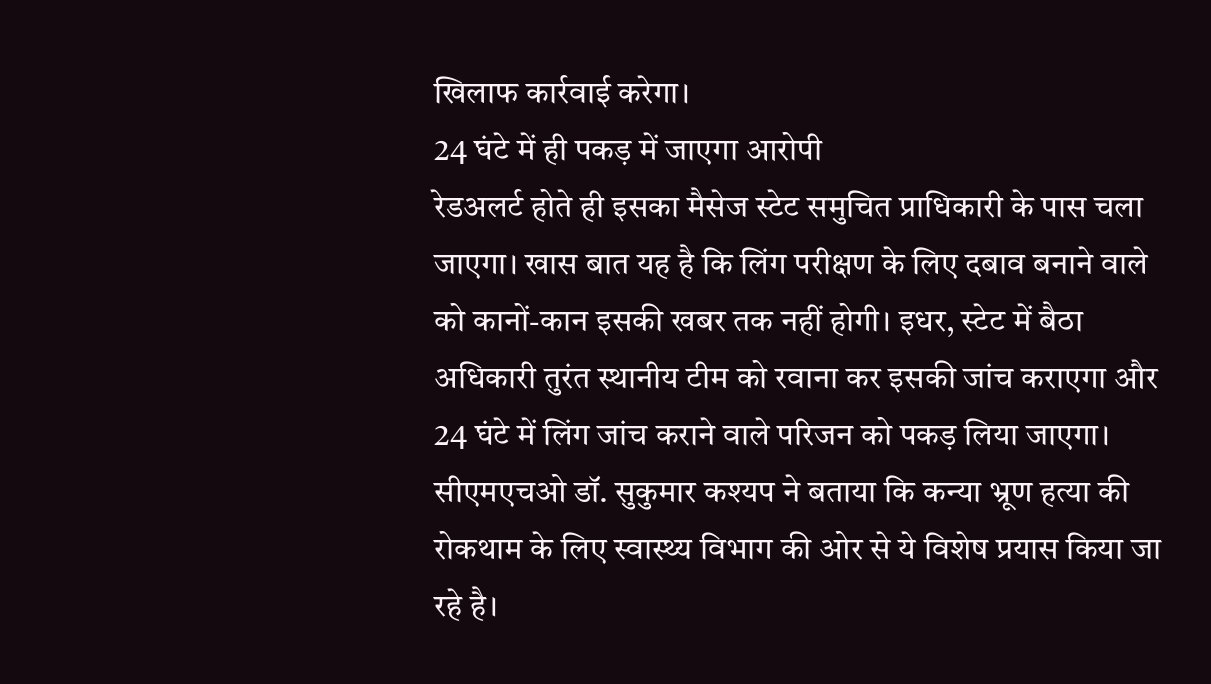खिलाफ कार्रवाई करेगा।
24 घंटे में ही पकड़ में जाएगा आरोपी
रेडअलर्ट होते ही इसका मैसेज स्टेट समुचित प्राधिकारी के पास चला जाएगा। खास बात यह है कि लिंग परीक्षण के लिए दबाव बनाने वाले को कानों-कान इसकी खबर तक नहीं होगी। इधर, स्टेट में बैठा अधिकारी तुरंत स्थानीय टीम को रवाना कर इसकी जांच कराएगा और 24 घंटे में लिंग जांच कराने वाले परिजन को पकड़ लिया जाएगा। सीएमएचओ डॉ. सुकुमार कश्यप ने बताया कि कन्या भ्रूण हत्या की रोकथाम के लिए स्वास्थ्य विभाग की ओर से ये विशेष प्रयास किया जा रहे है।